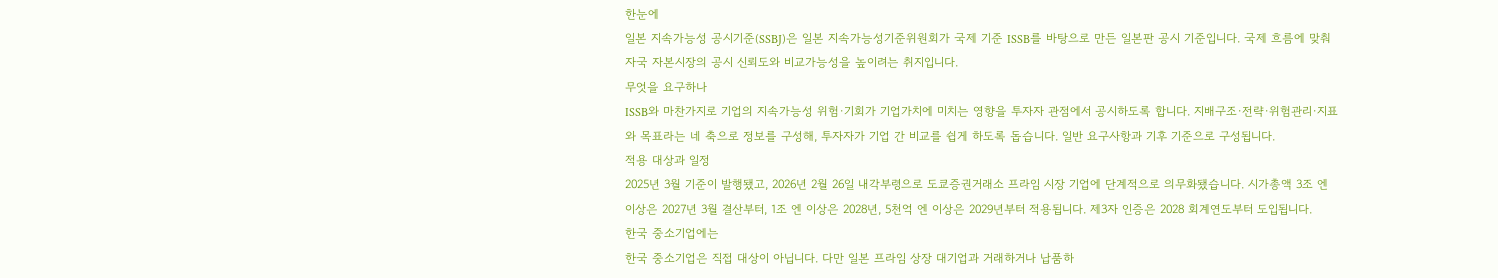한눈에
일본 지속가능성 공시기준(SSBJ)은 일본 지속가능성기준위원회가 국제 기준 ISSB를 바탕으로 만든 일본판 공시 기준입니다. 국제 흐름에 맞춰 자국 자본시장의 공시 신뢰도와 비교가능성을 높이려는 취지입니다.
무엇을 요구하나
ISSB와 마찬가지로 기업의 지속가능성 위험·기회가 기업가치에 미치는 영향을 투자자 관점에서 공시하도록 합니다. 지배구조·전략·위험관리·지표와 목표라는 네 축으로 정보를 구성해, 투자자가 기업 간 비교를 쉽게 하도록 돕습니다. 일반 요구사항과 기후 기준으로 구성됩니다.
적용 대상과 일정
2025년 3월 기준이 발행됐고, 2026년 2월 26일 내각부령으로 도쿄증권거래소 프라임 시장 기업에 단계적으로 의무화됐습니다. 시가총액 3조 엔 이상은 2027년 3월 결산부터, 1조 엔 이상은 2028년, 5천억 엔 이상은 2029년부터 적용됩니다. 제3자 인증은 2028 회계연도부터 도입됩니다.
한국 중소기업에는
한국 중소기업은 직접 대상이 아닙니다. 다만 일본 프라임 상장 대기업과 거래하거나 납품하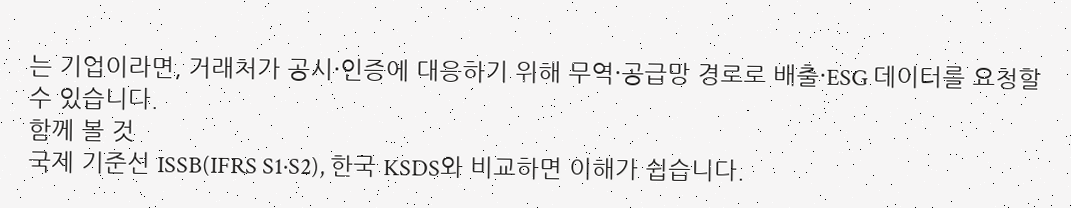는 기업이라면, 거래처가 공시·인증에 대응하기 위해 무역·공급망 경로로 배출·ESG 데이터를 요청할 수 있습니다.
함께 볼 것
국제 기준선 ISSB(IFRS S1·S2), 한국 KSDS와 비교하면 이해가 쉽습니다.